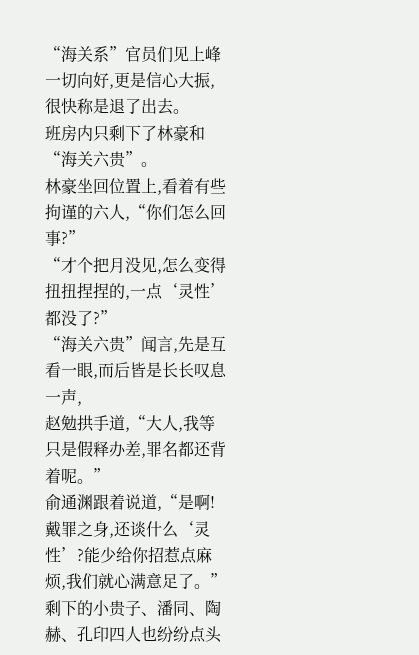“海关系”官员们见上峰一切向好,更是信心大振,很快称是退了出去。
班房内只剩下了林豪和“海关六贵”。
林豪坐回位置上,看着有些拘谨的六人,“你们怎么回事?”
“才个把月没见,怎么变得扭扭捏捏的,一点‘灵性’都没了?”
“海关六贵”闻言,先是互看一眼,而后皆是长长叹息一声,
赵勉拱手道,“大人,我等只是假释办差,罪名都还背着呢。”
俞通渊跟着说道,“是啊!戴罪之身,还谈什么‘灵性’?能少给你招惹点麻烦,我们就心满意足了。”
剩下的小贵子、潘同、陶赫、孔印四人也纷纷点头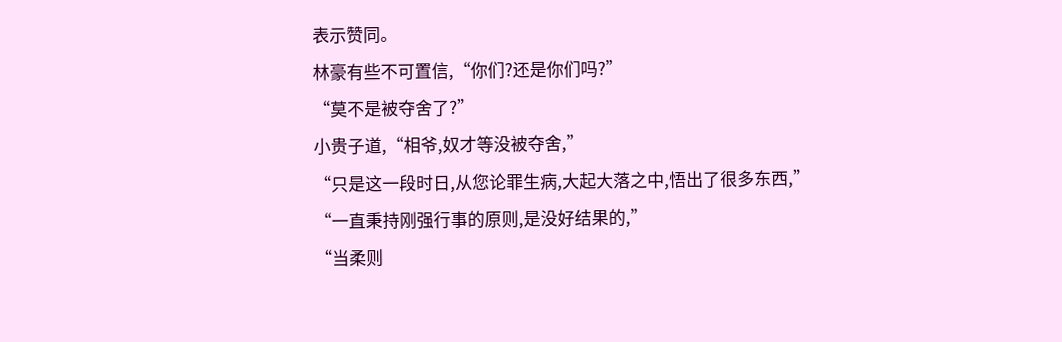表示赞同。
林豪有些不可置信,“你们?还是你们吗?”
“莫不是被夺舍了?”
小贵子道,“相爷,奴才等没被夺舍,”
“只是这一段时日,从您论罪生病,大起大落之中,悟出了很多东西,”
“一直秉持刚强行事的原则,是没好结果的,”
“当柔则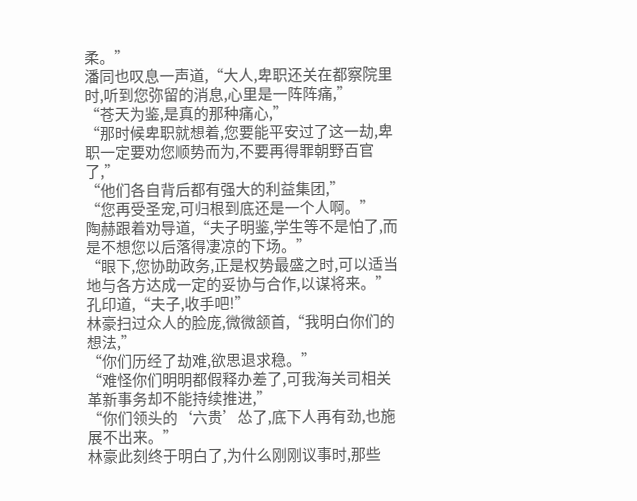柔。”
潘同也叹息一声道,“大人,卑职还关在都察院里时,听到您弥留的消息,心里是一阵阵痛,”
“苍天为鉴,是真的那种痛心,”
“那时候卑职就想着,您要能平安过了这一劫,卑职一定要劝您顺势而为,不要再得罪朝野百官了,”
“他们各自背后都有强大的利益集团,”
“您再受圣宠,可归根到底还是一个人啊。”
陶赫跟着劝导道,“夫子明鉴,学生等不是怕了,而是不想您以后落得凄凉的下场。”
“眼下,您协助政务,正是权势最盛之时,可以适当地与各方达成一定的妥协与合作,以谋将来。”
孔印道,“夫子,收手吧!”
林豪扫过众人的脸庞,微微颔首,“我明白你们的想法,”
“你们历经了劫难,欲思退求稳。”
“难怪你们明明都假释办差了,可我海关司相关革新事务却不能持续推进,”
“你们领头的‘六贵’怂了,底下人再有劲,也施展不出来。”
林豪此刻终于明白了,为什么刚刚议事时,那些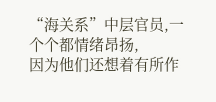“海关系”中层官员,一个个都情绪昂扬,
因为他们还想着有所作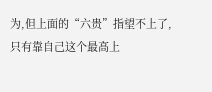为,但上面的“六贵”指望不上了,
只有靠自己这个最高上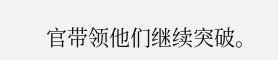官带领他们继续突破。